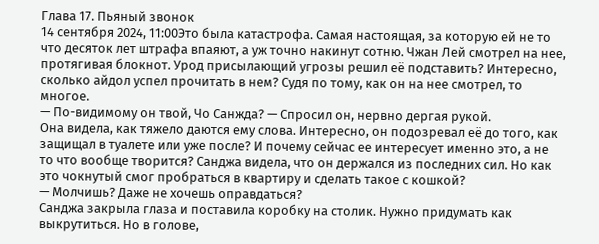Глава 17. Пьяный звонок
14 сентября 2024, 11:00Это была катастрофа. Самая настоящая, за которую ей не то что десяток лет штрафа впаяют, а уж точно накинут сотню. Чжан Лей смотрел на нее, протягивая блокнот. Урод присылающий угрозы решил её подставить? Интересно, сколько айдол успел прочитать в нем? Судя по тому, как он на нее смотрел, то многое.
— По-видимому он твой, Чо Санжда? — Спросил он, нервно дергая рукой.
Она видела, как тяжело даются ему слова. Интересно, он подозревал её до того, как защищал в туалете или уже после? И почему сейчас ее интересует именно это, а не то что вообще творится? Санджа видела, что он держался из последних сил. Но как это чокнутый смог пробраться в квартиру и сделать такое с кошкой?
— Молчишь? Даже не хочешь оправдаться?
Санджа закрыла глаза и поставила коробку на столик. Нужно придумать как выкрутиться. Но в голове,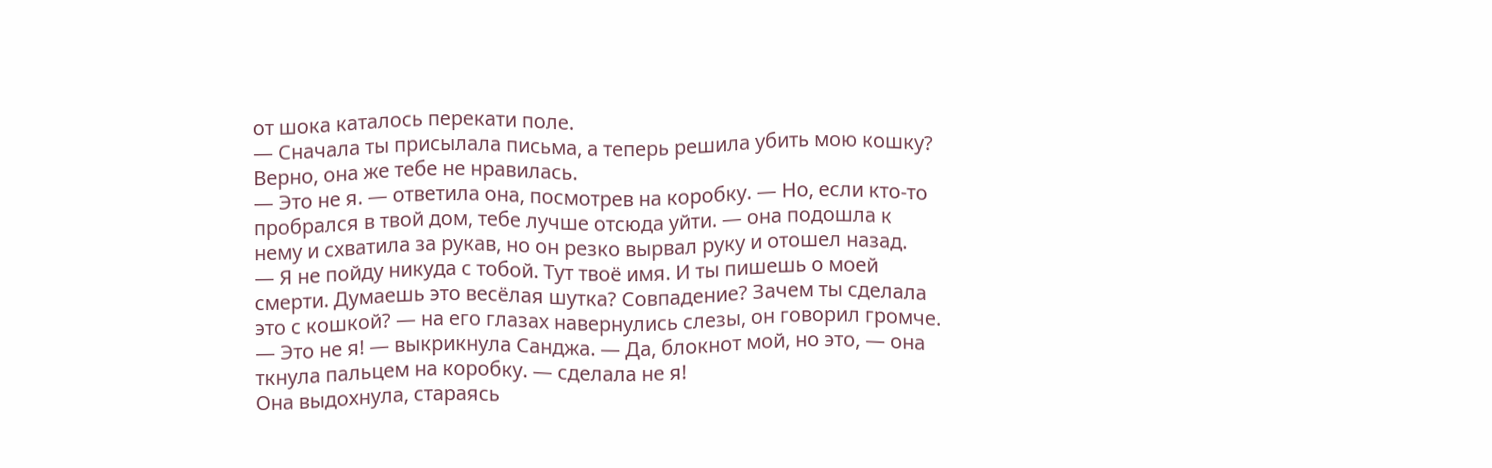от шока каталось перекати поле.
— Сначала ты присылала письма, а теперь решила убить мою кошку? Верно, она же тебе не нравилась.
— Это не я. — ответила она, посмотрев на коробку. — Но, если кто-то пробрался в твой дом, тебе лучше отсюда уйти. — она подошла к нему и схватила за рукав, но он резко вырвал руку и отошел назад.
— Я не пойду никуда с тобой. Тут твоё имя. И ты пишешь о моей смерти. Думаешь это весёлая шутка? Совпадение? Зачем ты сделала это с кошкой? — на его глазах навернулись слезы, он говорил громче.
— Это не я! — выкрикнула Санджа. — Да, блокнот мой, но это, — она ткнула пальцем на коробку. — сделала не я!
Она выдохнула, стараясь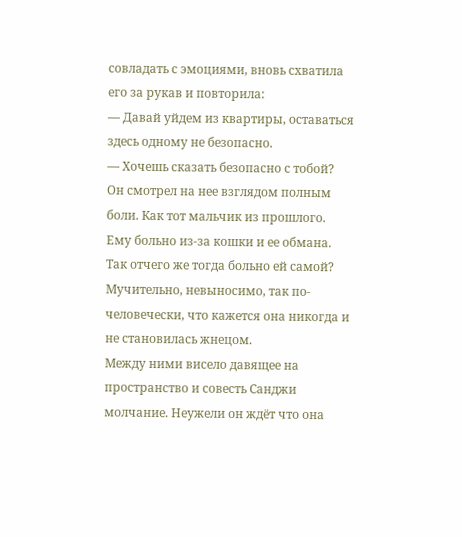совладать с эмоциями, вновь схватила его за рукав и повторила:
— Давай уйдем из квартиры, оставаться здесь одному не безопасно.
— Хочешь сказать безопасно с тобой?
Он смотрел на нее взглядом полным боли. Как тот мальчик из прошлого. Ему больно из-за кошки и ее обмана. Так отчего же тогда больно ей самой? Мучительно, невыносимо, так по-человечески, что кажется она никогда и не становилась жнецом.
Между ними висело давящее на пространство и совесть Санджи молчание. Неужели он ждёт что она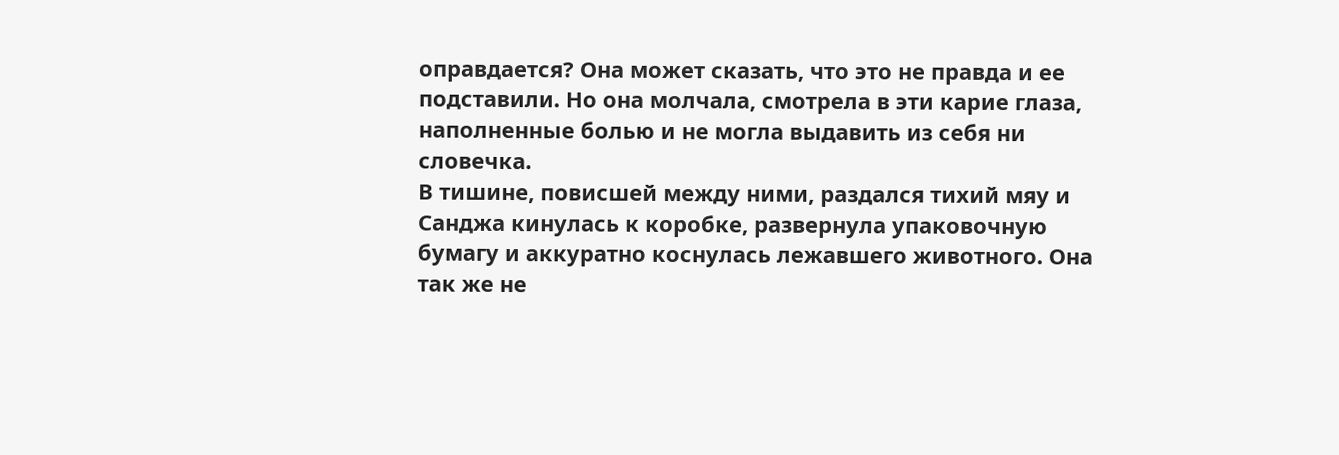оправдается? Она может сказать, что это не правда и ее подставили. Но она молчала, смотрела в эти карие глаза, наполненные болью и не могла выдавить из себя ни словечка.
В тишине, повисшей между ними, раздался тихий мяу и Санджа кинулась к коробке, развернула упаковочную бумагу и аккуратно коснулась лежавшего животного. Она так же не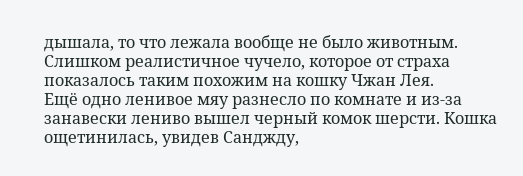дышала, то что лежала вообще не было животным. Слишком реалистичное чучело, которое от страха показалось таким похожим на кошку Чжан Лея.
Ещё одно ленивое мяу разнесло по комнате и из-за занавески лениво вышел черный комок шерсти. Кошка ощетинилась, увидев Санджду,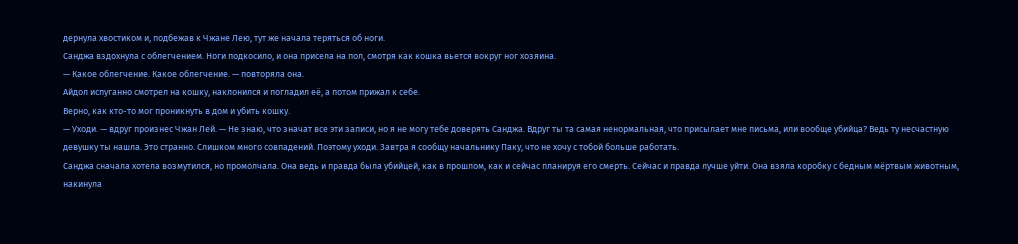дернула хвостиком и, подбежав к Чжане Лею, тут же начала теряться об ноги.
Санджа вздохнула с облегчением. Ноги подкосило, и она присела на пол, смотря как кошка вьется вокруг ног хозяина.
— Какое облегчение. Какое облегчение. — повторяла она.
Айдол испуганно смотрел на кошку, наклонился и погладил её, а потом прижал к себе.
Верно, как кто-то мог проникнуть в дом и убить кошку.
— Уходи. — вдруг произнес Чжан Лей. — Не знаю, что значат все эти записи, но я не могу тебе доверять Санджа. Вдруг ты та самая ненормальная, что присылает мне письма, или вообще убийца? Ведь ту несчастную девушку ты нашла. Это странно. Слишком много совпадений. Поэтому уходи. Завтра я сообщу начальнику Паку, что не хочу с тобой больше работать.
Санджа сначала хотела возмутился, но промолчала. Она ведь и правда была убийцей, как в прошлом, как и сейчас планируя его смерть. Сейчас и правда лучше уйти. Она взяла коробку с бедным мёртвым животным, накинула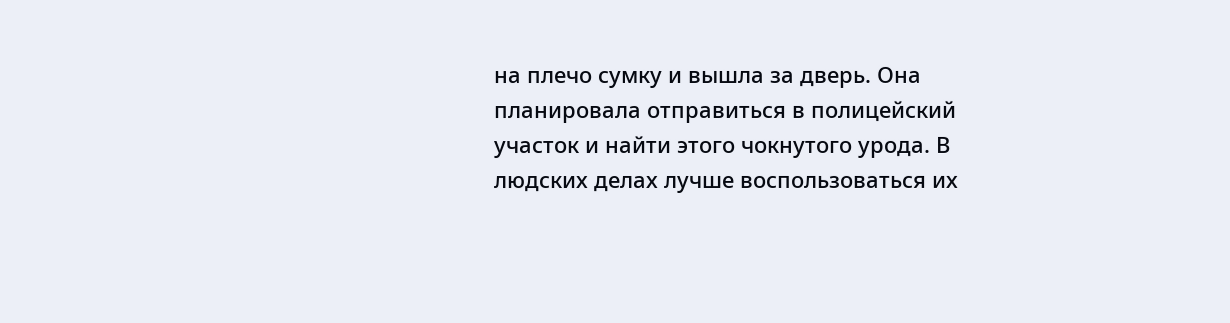на плечо сумку и вышла за дверь. Она планировала отправиться в полицейский участок и найти этого чокнутого урода. В людских делах лучше воспользоваться их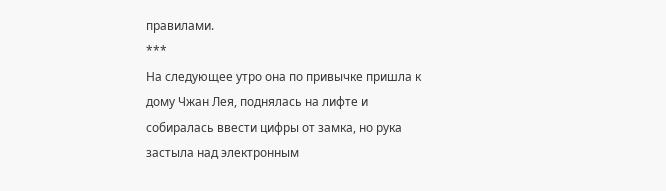правилами.
***
На следующее утро она по привычке пришла к дому Чжан Лея, поднялась на лифте и собиралась ввести цифры от замка, но рука застыла над электронным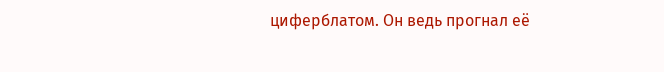циферблатом. Он ведь прогнал её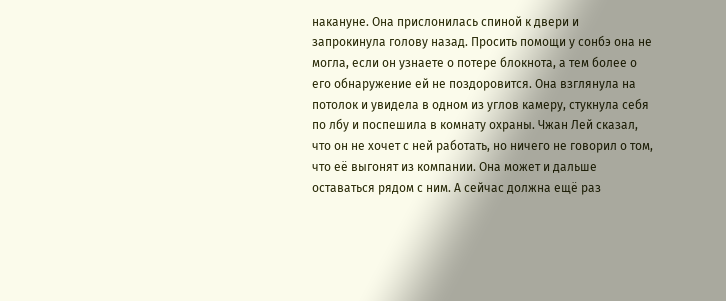накануне. Она прислонилась спиной к двери и запрокинула голову назад. Просить помощи у сонбэ она не могла, если он узнаете о потере блокнота, а тем более о его обнаружение ей не поздоровится. Она взглянула на потолок и увидела в одном из углов камеру, стукнула себя по лбу и поспешила в комнату охраны. Чжан Лей сказал, что он не хочет с ней работать, но ничего не говорил о том, что её выгонят из компании. Она может и дальше оставаться рядом с ним. А сейчас должна ещё раз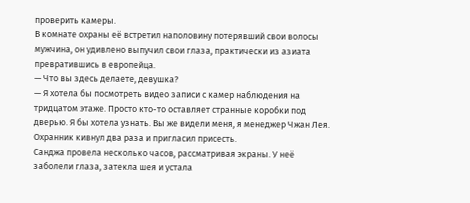проверить камеры.
В комнате охраны её встретил наполовину потерявший свои волосы мужчина, он удивлено выпучил свои глаза, практически из азиата превратившись в европейца.
— Что вы здесь делаете, девушка?
— Я хотела бы посмотреть видео записи с камер наблюдения на тридцатом этаже. Просто кто-то оставляет странные коробки под дверью. Я бы хотела узнать. Вы же видели меня, я менеджер Чжан Лея.
Охранник кивнул два раза и пригласил присесть.
Санджа провела несколько часов, рассматривая экраны. У неё заболели глаза, затекла шея и устала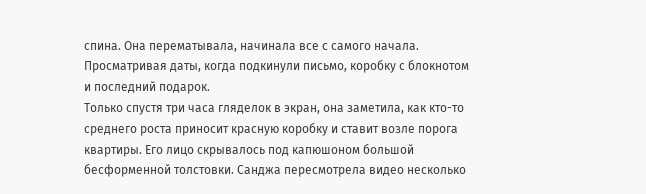спина. Она перематывала, начинала все с самого начала. Просматривая даты, когда подкинули письмо, коробку с блокнотом и последний подарок.
Только спустя три часа гляделок в экран, она заметила, как кто-то среднего роста приносит красную коробку и ставит возле порога квартиры. Его лицо скрывалось под капюшоном большой бесформенной толстовки. Санджа пересмотрела видео несколько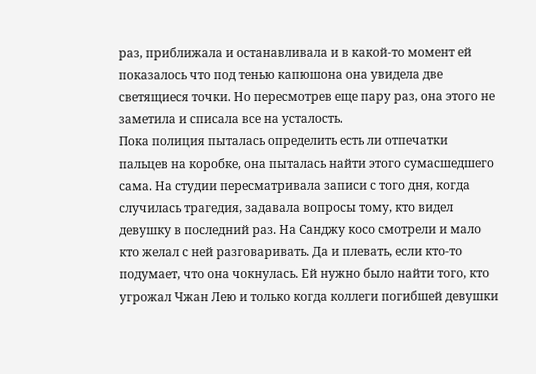раз, приближала и останавливала и в какой-то момент ей показалось что под тенью капюшона она увидела две светящиеся точки. Но пересмотрев еще пару раз, она этого не заметила и списала все на усталость.
Пока полиция пыталась определить есть ли отпечатки пальцев на коробке, она пыталась найти этого сумасшедшего сама. На студии пересматривала записи с того дня, когда случилась трагедия, задавала вопросы тому, кто видел девушку в последний раз. На Санджу косо смотрели и мало кто желал с ней разговаривать. Да и плевать, если кто-то подумает, что она чокнулась. Ей нужно было найти того, кто угрожал Чжан Лею и только когда коллеги погибшей девушки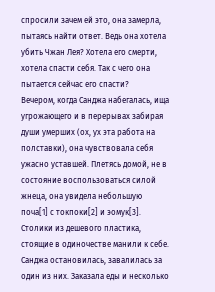спросили зачем ей это, она замерла, пытаясь найти ответ. Ведь она хотела убить Чжан Лея? Хотела его смерти, хотела спасти себя. Так с чего она пытается сейчас его спасти?
Вечером, когда Санджа набегалась, ища угрожающего и в перерывах забирая души умерших (ох, ух эта работа на полставки), она чувствовала себя ужасно уставшей. Плетясь домой, не в состояние воспользоваться силой жнеца, она увидела небольшую поча[1] с токпоки[2] и эомук[3]. Столики из дешевого пластика, стоящие в одиночестве манили к себе. Санджа остановилась, завалилась за один из них. Заказала еды и несколько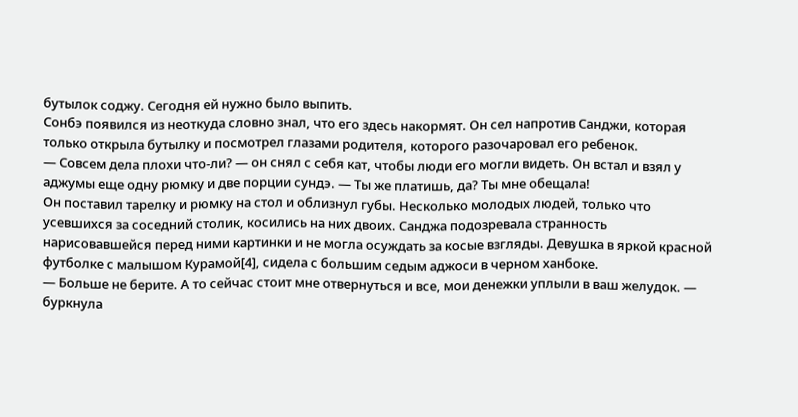бутылок соджу. Сегодня ей нужно было выпить.
Сонбэ появился из неоткуда словно знал, что его здесь накормят. Он сел напротив Санджи, которая только открыла бутылку и посмотрел глазами родителя, которого разочаровал его ребенок.
— Совсем дела плохи что-ли? — он снял с себя кат, чтобы люди его могли видеть. Он встал и взял у аджумы еще одну рюмку и две порции сундэ. — Ты же платишь, да? Ты мне обещала!
Он поставил тарелку и рюмку на стол и облизнул губы. Несколько молодых людей, только что усевшихся за соседний столик, косились на них двоих. Санджа подозревала странность нарисовавшейся перед ними картинки и не могла осуждать за косые взгляды. Девушка в яркой красной футболке с малышом Курамой[4], сидела с большим седым аджоси в черном ханбоке.
— Больше не берите. А то сейчас стоит мне отвернуться и все, мои денежки уплыли в ваш желудок. — буркнула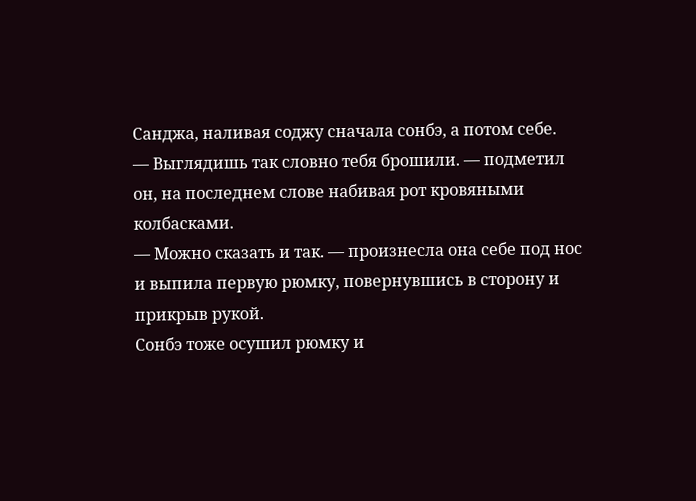Санджа, наливая соджу сначала сонбэ, а потом себе.
— Выглядишь так словно тебя брошили. — подметил он, на последнем слове набивая рот кровяными колбасками.
— Можно сказать и так. — произнесла она себе под нос и выпила первую рюмку, повернувшись в сторону и прикрыв рукой.
Сонбэ тоже осушил рюмку и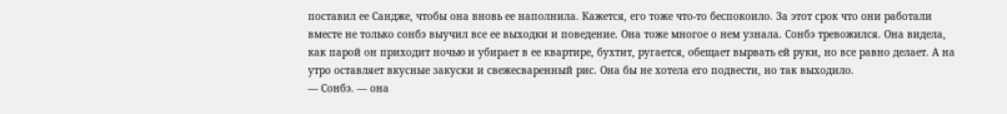поставил ее Сандже, чтобы она вновь ее наполнила. Кажется, его тоже что-то беспокоило. За этот срок что они работали вместе не только сонбэ выучил все ее выходки и поведение. Она тоже многое о нем узнала. Сонбэ тревожился. Она видела, как парой он приходит ночью и убирает в ее квартире, бухтит, ругается, обещает вырвать ей руки, но все равно делает. А на утро оставляет вкусные закуски и свежесваренный рис. Она бы не хотела его подвести, но так выходило.
— Сонбэ. — она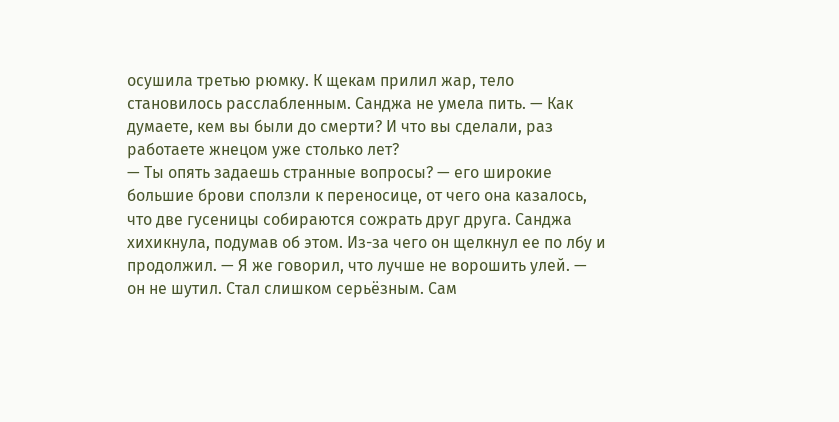осушила третью рюмку. К щекам прилил жар, тело становилось расслабленным. Санджа не умела пить. — Как думаете, кем вы были до смерти? И что вы сделали, раз работаете жнецом уже столько лет?
— Ты опять задаешь странные вопросы? — его широкие большие брови сползли к переносице, от чего она казалось, что две гусеницы собираются сожрать друг друга. Санджа хихикнула, подумав об этом. Из-за чего он щелкнул ее по лбу и продолжил. — Я же говорил, что лучше не ворошить улей. — он не шутил. Стал слишком серьёзным. Сам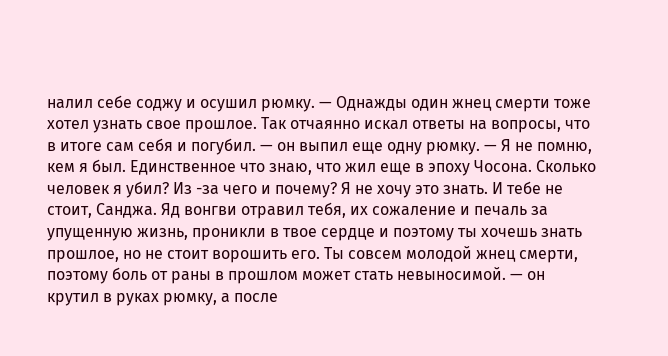налил себе соджу и осушил рюмку. — Однажды один жнец смерти тоже хотел узнать свое прошлое. Так отчаянно искал ответы на вопросы, что в итоге сам себя и погубил. — он выпил еще одну рюмку. — Я не помню, кем я был. Единственное что знаю, что жил еще в эпоху Чосона. Сколько человек я убил? Из -за чего и почему? Я не хочу это знать. И тебе не стоит, Санджа. Яд вонгви отравил тебя, их сожаление и печаль за упущенную жизнь, проникли в твое сердце и поэтому ты хочешь знать прошлое, но не стоит ворошить его. Ты совсем молодой жнец смерти, поэтому боль от раны в прошлом может стать невыносимой. — он крутил в руках рюмку, а после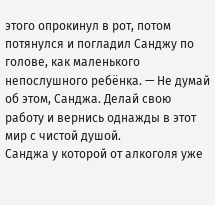этого опрокинул в рот, потом потянулся и погладил Санджу по голове, как маленького непослушного ребёнка. — Не думай об этом, Санджа. Делай свою работу и вернись однажды в этот мир с чистой душой.
Санджа у которой от алкоголя уже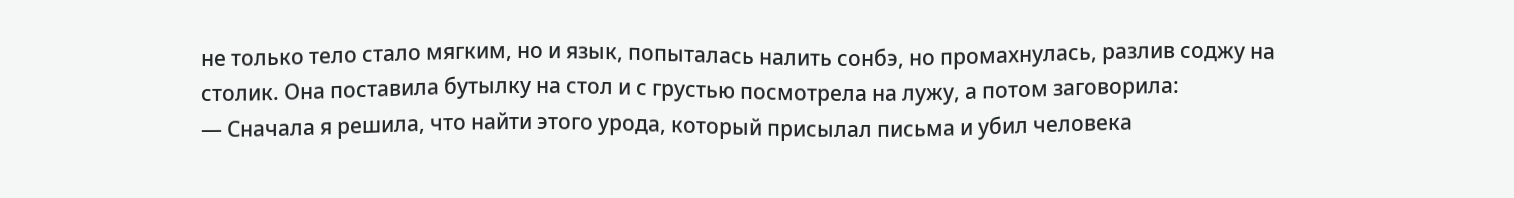не только тело стало мягким, но и язык, попыталась налить сонбэ, но промахнулась, разлив соджу на столик. Она поставила бутылку на стол и с грустью посмотрела на лужу, а потом заговорила:
— Сначала я решила, что найти этого урода, который присылал письма и убил человека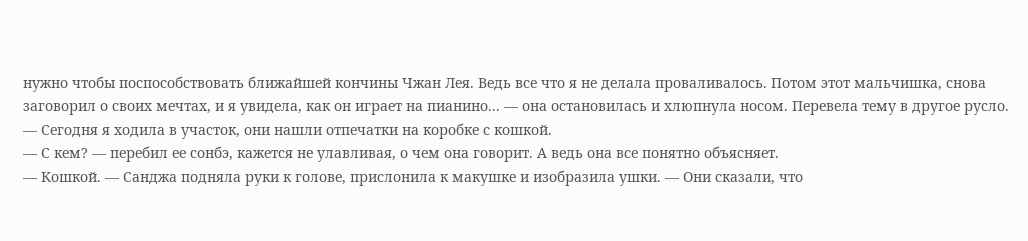нужно чтобы поспособствовать ближайшей кончины Чжан Лея. Ведь все что я не делала проваливалось. Потом этот мальчишка, снова заговорил о своих мечтах, и я увидела, как он играет на пианино... — она остановилась и хлюпнула носом. Перевела тему в другое русло. — Сегодня я ходила в участок, они нашли отпечатки на коробке с кошкой.
— С кем? — перебил ее сонбэ, кажется не улавливая, о чем она говорит. А ведь она все понятно объясняет.
— Кошкой. — Санджа подняла руки к голове, прислонила к макушке и изобразила ушки. — Они сказали, что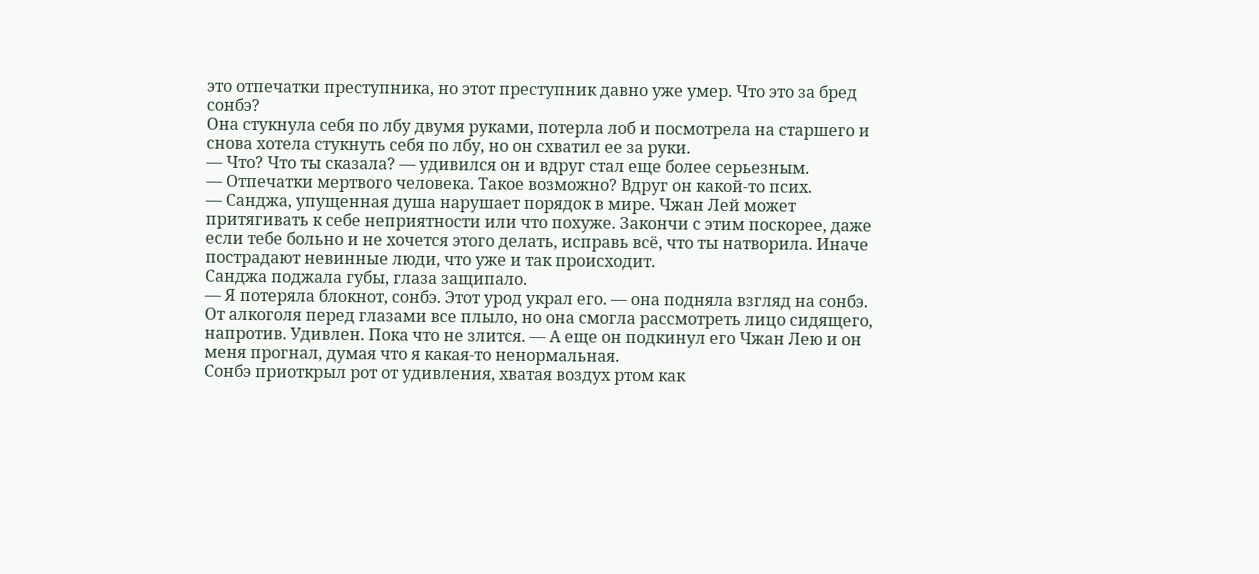это отпечатки преступника, но этот преступник давно уже умер. Что это за бред сонбэ?
Она стукнула себя по лбу двумя руками, потерла лоб и посмотрела на старшего и снова хотела стукнуть себя по лбу, но он схватил ее за руки.
— Что? Что ты сказала? — удивился он и вдруг стал еще более серьезным.
— Отпечатки мертвого человека. Такое возможно? Вдруг он какой-то псих.
— Санджа, упущенная душа нарушает порядок в мире. Чжан Лей может притягивать к себе неприятности или что похуже. Закончи с этим поскорее, даже если тебе больно и не хочется этого делать, исправь всё, что ты натворила. Иначе пострадают невинные люди, что уже и так происходит.
Санджа поджала губы, глаза защипало.
— Я потеряла блокнот, сонбэ. Этот урод украл его. — она подняла взгляд на сонбэ. От алкоголя перед глазами все плыло, но она смогла рассмотреть лицо сидящего, напротив. Удивлен. Пока что не злится. — А еще он подкинул его Чжан Лею и он меня прогнал, думая что я какая-то ненормальная.
Сонбэ приоткрыл рот от удивления, хватая воздух ртом как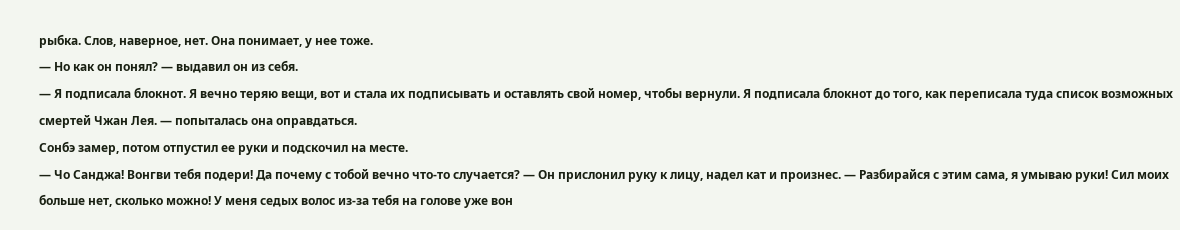рыбка. Слов, наверное, нет. Она понимает, у нее тоже.
— Но как он понял? — выдавил он из себя.
— Я подписала блокнот. Я вечно теряю вещи, вот и стала их подписывать и оставлять свой номер, чтобы вернули. Я подписала блокнот до того, как переписала туда список возможных смертей Чжан Лея. — попыталась она оправдаться.
Сонбэ замер, потом отпустил ее руки и подскочил на месте.
— Чо Санджа! Вонгви тебя подери! Да почему с тобой вечно что-то случается? — Он прислонил руку к лицу, надел кат и произнес. — Разбирайся с этим сама, я умываю руки! Сил моих больше нет, сколько можно! У меня седых волос из-за тебя на голове уже вон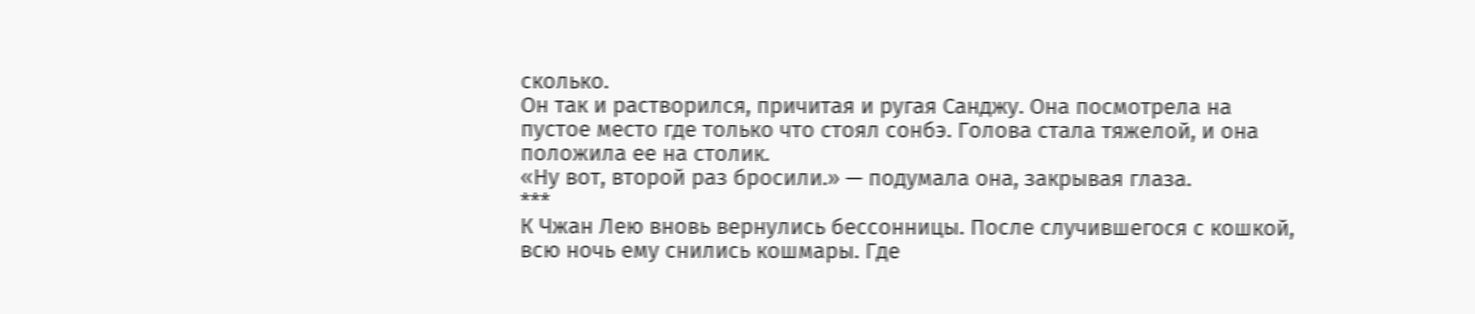сколько.
Он так и растворился, причитая и ругая Санджу. Она посмотрела на пустое место где только что стоял сонбэ. Голова стала тяжелой, и она положила ее на столик.
«Ну вот, второй раз бросили.» — подумала она, закрывая глаза.
***
К Чжан Лею вновь вернулись бессонницы. После случившегося с кошкой, всю ночь ему снились кошмары. Где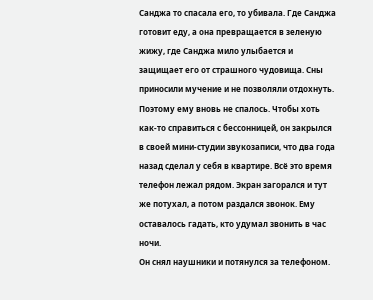Санджа то спасала его, то убивала. Где Санджа готовит еду, а она превращается в зеленую жижу, где Санджа мило улыбается и защищает его от страшного чудовища. Сны приносили мучение и не позволяли отдохнуть. Поэтому ему вновь не спалось. Чтобы хоть как-то справиться с бессонницей, он закрылся в своей мини-студии звукозаписи, что два года назад сделал у себя в квартире. Всё это время телефон лежал рядом. Экран загорался и тут же потухал, а потом раздался звонок. Ему оставалось гадать, кто удумал звонить в час ночи.
Он снял наушники и потянулся за телефоном.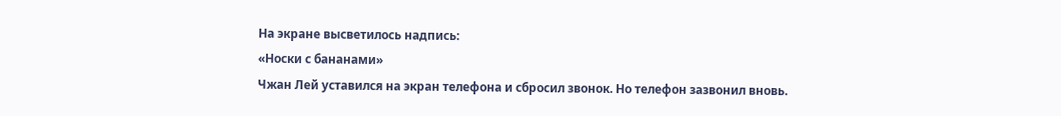На экране высветилось надпись:
«Носки с бананами»
Чжан Лей уставился на экран телефона и сбросил звонок. Но телефон зазвонил вновь.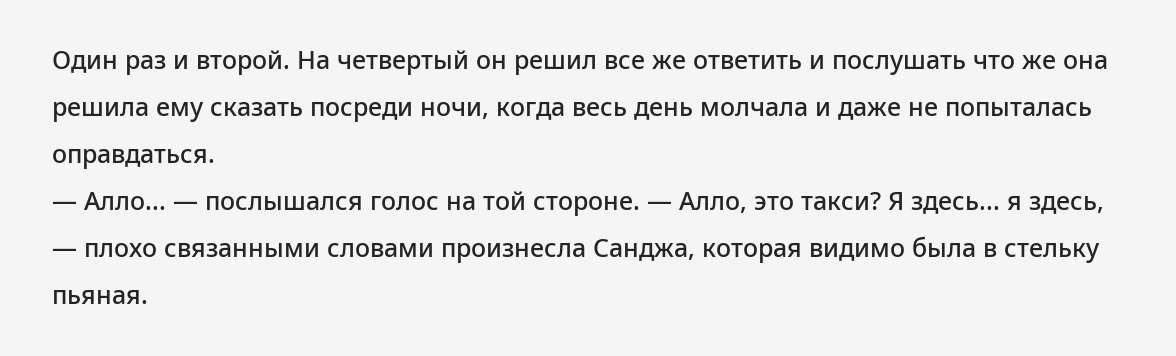Один раз и второй. На четвертый он решил все же ответить и послушать что же она решила ему сказать посреди ночи, когда весь день молчала и даже не попыталась оправдаться.
— Алло... — послышался голос на той стороне. — Алло, это такси? Я здесь... я здесь, — плохо связанными словами произнесла Санджа, которая видимо была в стельку пьяная.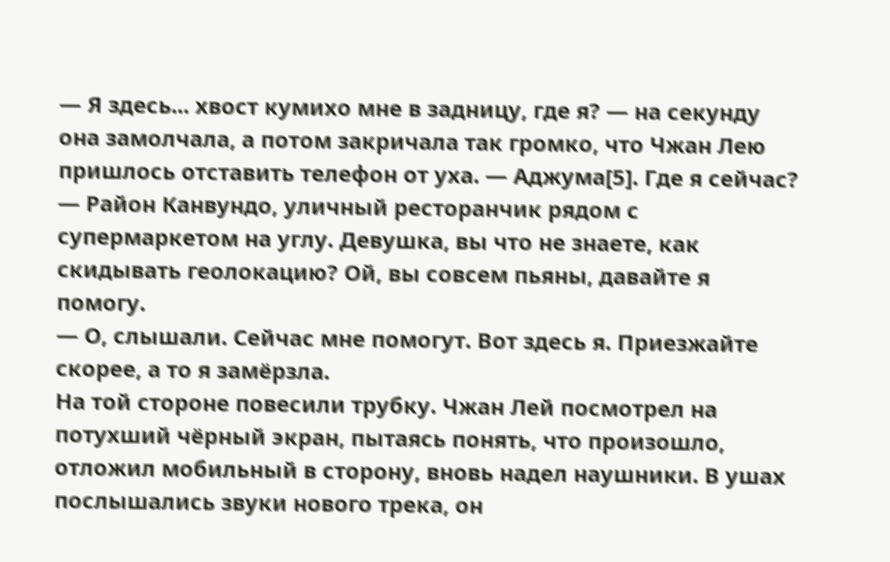— Я здесь... хвост кумихо мне в задницу, где я? — на секунду она замолчала, а потом закричала так громко, что Чжан Лею пришлось отставить телефон от уха. — Аджума[5]. Где я сейчас?
— Район Канвундо, уличный ресторанчик рядом с супермаркетом на углу. Девушка, вы что не знаете, как скидывать геолокацию? Ой, вы совсем пьяны, давайте я помогу.
— О, слышали. Сейчас мне помогут. Вот здесь я. Приезжайте скорее, а то я замёрзла.
На той стороне повесили трубку. Чжан Лей посмотрел на потухший чёрный экран, пытаясь понять, что произошло, отложил мобильный в сторону, вновь надел наушники. В ушах послышались звуки нового трека, он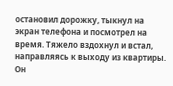остановил дорожку, тыкнул на экран телефона и посмотрел на время. Тяжело вздохнул и встал, направляясь к выходу из квартиры.
Он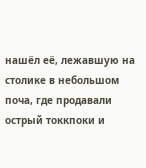нашёл её, лежавшую на столике в небольшом поча, где продавали острый токкпоки и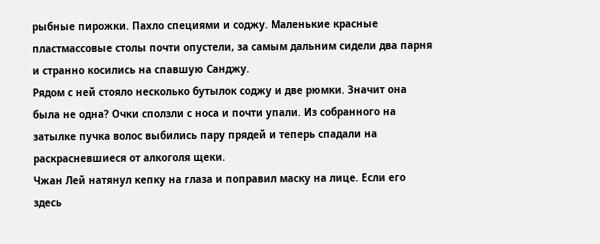рыбные пирожки. Пахло специями и соджу. Маленькие красные пластмассовые столы почти опустели, за самым дальним сидели два парня и странно косились на спавшую Санджу.
Рядом с ней стояло несколько бутылок соджу и две рюмки. Значит она была не одна? Очки сползли с носа и почти упали. Из собранного на затылке пучка волос выбились пару прядей и теперь спадали на раскрасневшиеся от алкоголя щеки.
Чжан Лей натянул кепку на глаза и поправил маску на лице. Если его здесь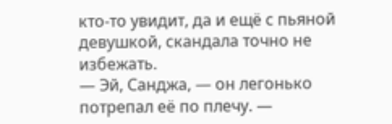кто-то увидит, да и ещё с пьяной девушкой, скандала точно не избежать.
— Эй, Санджа, — он легонько потрепал её по плечу. —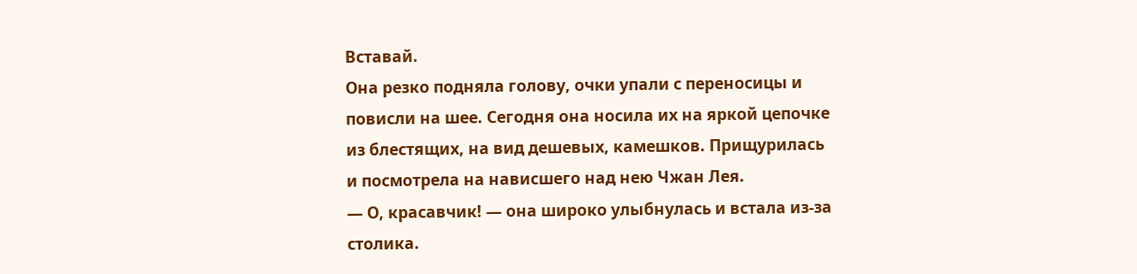Вставай.
Она резко подняла голову, очки упали с переносицы и повисли на шее. Сегодня она носила их на яркой цепочке из блестящих, на вид дешевых, камешков. Прищурилась и посмотрела на нависшего над нею Чжан Лея.
— О, красавчик! — она широко улыбнулась и встала из-за столика.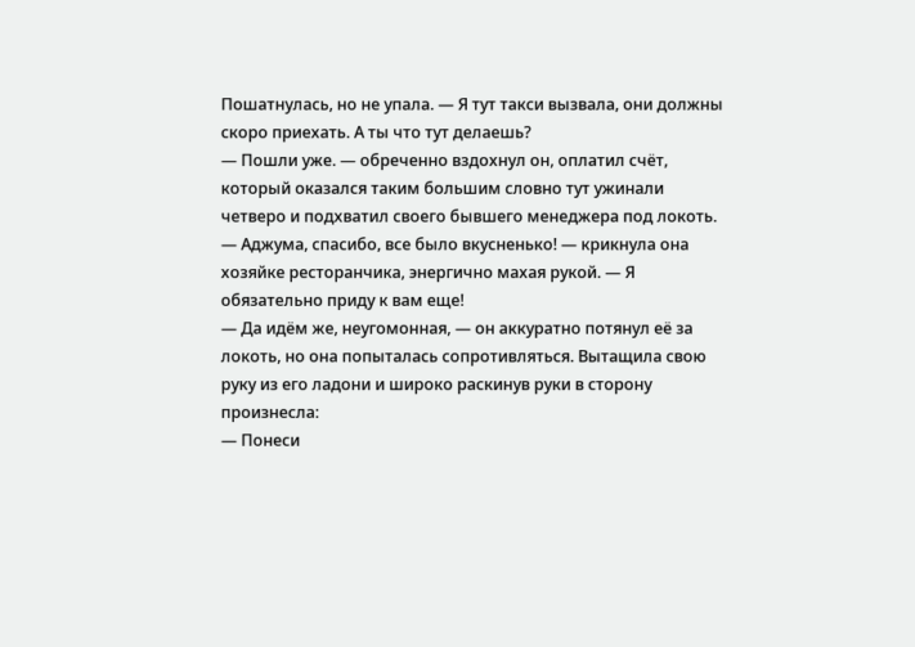Пошатнулась, но не упала. — Я тут такси вызвала, они должны скоро приехать. А ты что тут делаешь?
— Пошли уже. — обреченно вздохнул он, оплатил счёт, который оказался таким большим словно тут ужинали четверо и подхватил своего бывшего менеджера под локоть.
— Аджума, спасибо, все было вкусненько! — крикнула она хозяйке ресторанчика, энергично махая рукой. — Я обязательно приду к вам еще!
— Да идём же, неугомонная, — он аккуратно потянул её за локоть, но она попыталась сопротивляться. Вытащила свою руку из его ладони и широко раскинув руки в сторону произнесла:
— Понеси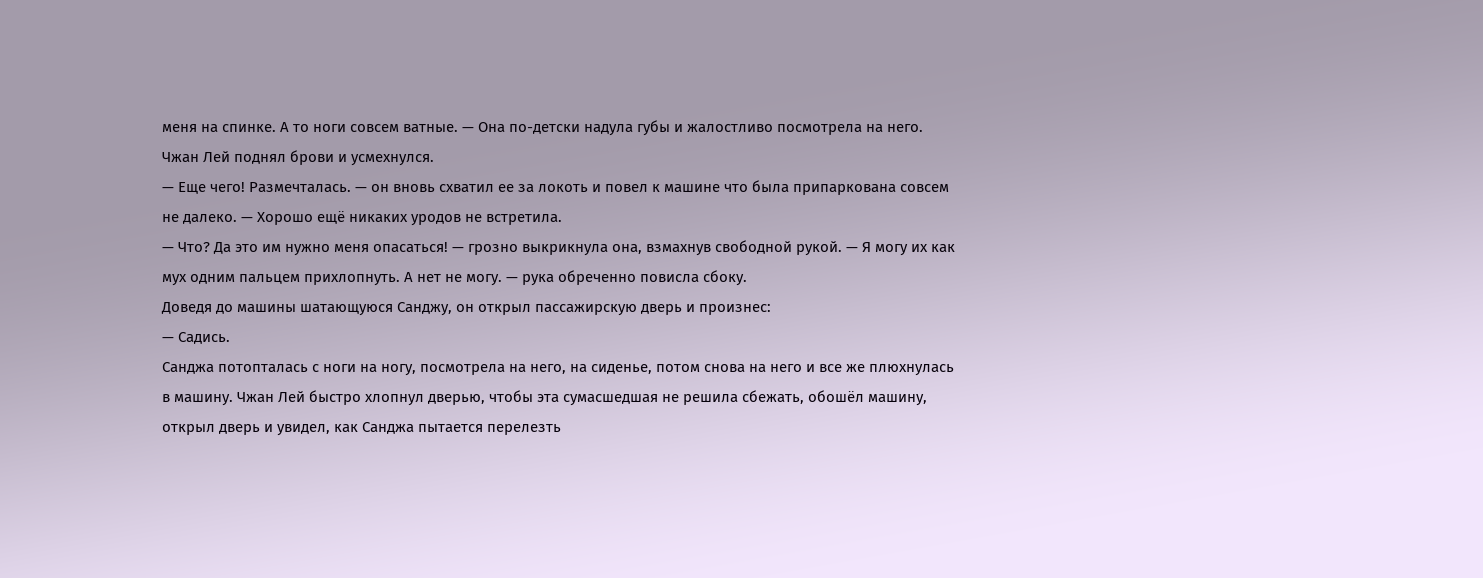меня на спинке. А то ноги совсем ватные. — Она по-детски надула губы и жалостливо посмотрела на него.
Чжан Лей поднял брови и усмехнулся.
— Еще чего! Размечталась. — он вновь схватил ее за локоть и повел к машине что была припаркована совсем не далеко. — Хорошо ещё никаких уродов не встретила.
— Что? Да это им нужно меня опасаться! — грозно выкрикнула она, взмахнув свободной рукой. — Я могу их как мух одним пальцем прихлопнуть. А нет не могу. — рука обреченно повисла сбоку.
Доведя до машины шатающуюся Санджу, он открыл пассажирскую дверь и произнес:
— Садись.
Санджа потопталась с ноги на ногу, посмотрела на него, на сиденье, потом снова на него и все же плюхнулась в машину. Чжан Лей быстро хлопнул дверью, чтобы эта сумасшедшая не решила сбежать, обошёл машину, открыл дверь и увидел, как Санджа пытается перелезть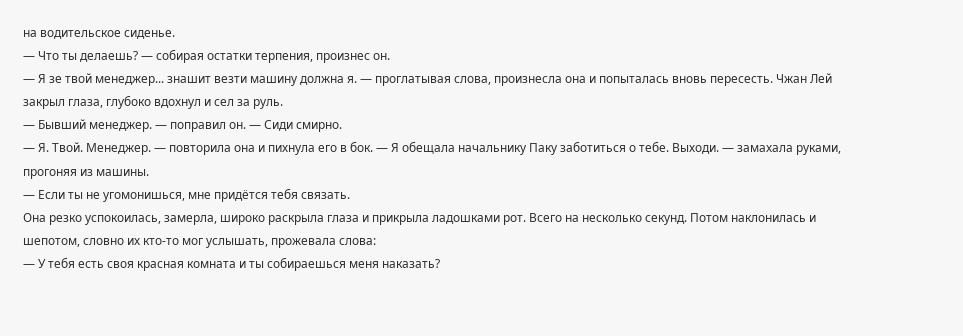на водительское сиденье.
— Что ты делаешь? — собирая остатки терпения, произнес он.
— Я зе твой менеджер... знашит везти машину должна я. — проглатывая слова, произнесла она и попыталась вновь пересесть. Чжан Лей закрыл глаза, глубоко вдохнул и сел за руль.
— Бывший менеджер. — поправил он. — Сиди смирно.
— Я. Твой. Менеджер. — повторила она и пихнула его в бок. — Я обещала начальнику Паку заботиться о тебе. Выходи. — замахала руками, прогоняя из машины.
— Если ты не угомонишься, мне придётся тебя связать.
Она резко успокоилась, замерла, широко раскрыла глаза и прикрыла ладошками рот. Всего на несколько секунд. Потом наклонилась и шепотом, словно их кто-то мог услышать, прожевала слова:
— У тебя есть своя красная комната и ты собираешься меня наказать?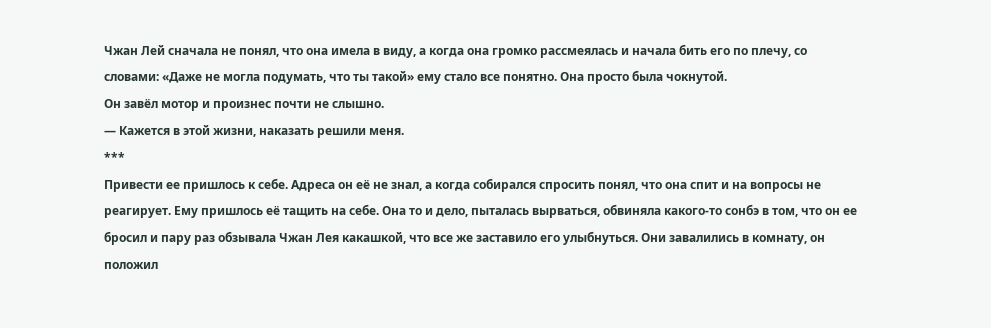Чжан Лей сначала не понял, что она имела в виду, а когда она громко рассмеялась и начала бить его по плечу, со словами: «Даже не могла подумать, что ты такой» ему стало все понятно. Она просто была чокнутой.
Он завёл мотор и произнес почти не слышно.
— Кажется в этой жизни, наказать решили меня.
***
Привести ее пришлось к себе. Адреса он её не знал, а когда собирался спросить понял, что она спит и на вопросы не реагирует. Ему пришлось её тащить на себе. Она то и дело, пыталась вырваться, обвиняла какого-то сонбэ в том, что он ее бросил и пару раз обзывала Чжан Лея какашкой, что все же заставило его улыбнуться. Они завалились в комнату, он положил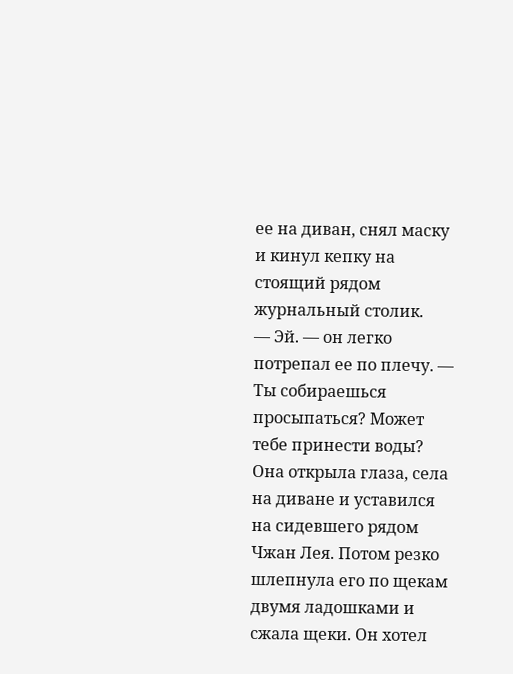ее на диван, снял маску и кинул кепку на стоящий рядом журнальный столик.
— Эй. — он легко потрепал ее по плечу. — Ты собираешься просыпаться? Может тебе принести воды?
Она открыла глаза, села на диване и уставился на сидевшего рядом Чжан Лея. Потом резко шлепнула его по щекам двумя ладошками и сжала щеки. Он хотел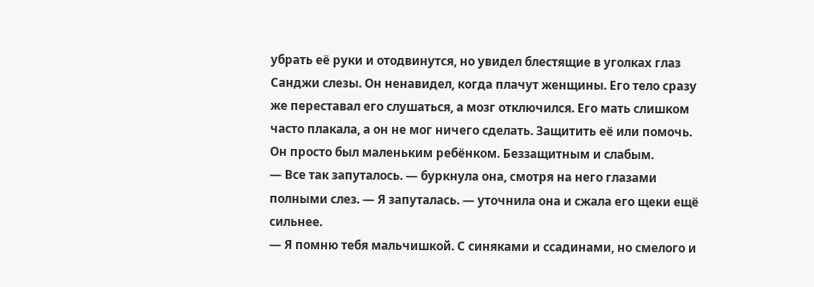убрать её руки и отодвинутся, но увидел блестящие в уголках глаз Санджи слезы. Он ненавидел, когда плачут женщины. Его тело сразу же переставал его слушаться, а мозг отключился. Его мать слишком часто плакала, а он не мог ничего сделать. Защитить её или помочь. Он просто был маленьким ребёнком. Беззащитным и слабым.
— Все так запуталось. — буркнула она, смотря на него глазами полными слез. — Я запуталась. — уточнила она и сжала его щеки ещё сильнее.
— Я помню тебя мальчишкой. С синяками и ссадинами, но смелого и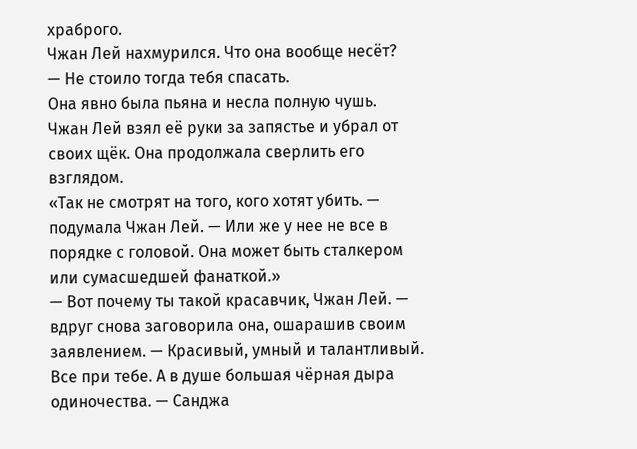храброго.
Чжан Лей нахмурился. Что она вообще несёт?
— Не стоило тогда тебя спасать.
Она явно была пьяна и несла полную чушь.
Чжан Лей взял её руки за запястье и убрал от своих щёк. Она продолжала сверлить его взглядом.
«Так не смотрят на того, кого хотят убить. — подумала Чжан Лей. — Или же у нее не все в порядке с головой. Она может быть сталкером или сумасшедшей фанаткой.»
— Вот почему ты такой красавчик, Чжан Лей. — вдруг снова заговорила она, ошарашив своим заявлением. — Красивый, умный и талантливый. Все при тебе. А в душе большая чёрная дыра одиночества. — Санджа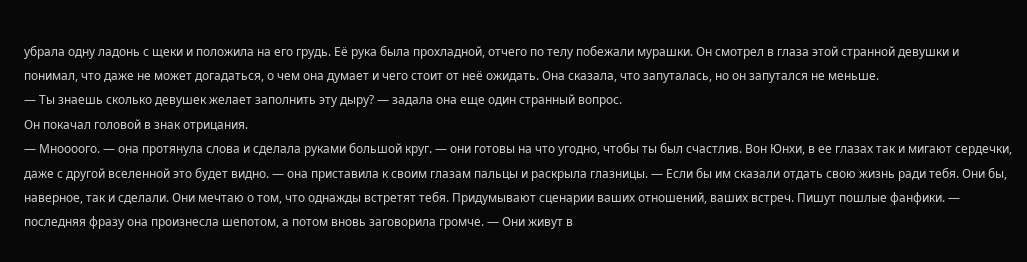убрала одну ладонь с щеки и положила на его грудь. Её рука была прохладной, отчего по телу побежали мурашки. Он смотрел в глаза этой странной девушки и понимал, что даже не может догадаться, о чем она думает и чего стоит от неё ожидать. Она сказала, что запуталась, но он запутался не меньше.
— Ты знаешь сколько девушек желает заполнить эту дыру? — задала она еще один странный вопрос.
Он покачал головой в знак отрицания.
— Мноооого. — она протянула слова и сделала руками большой круг. — они готовы на что угодно, чтобы ты был счастлив. Вон Юнхи, в ее глазах так и мигают сердечки, даже с другой вселенной это будет видно. — она приставила к своим глазам пальцы и раскрыла глазницы. — Если бы им сказали отдать свою жизнь ради тебя. Они бы, наверное, так и сделали. Они мечтаю о том, что однажды встретят тебя. Придумывают сценарии ваших отношений, ваших встреч. Пишут пошлые фанфики. — последняя фразу она произнесла шепотом, а потом вновь заговорила громче. — Они живут в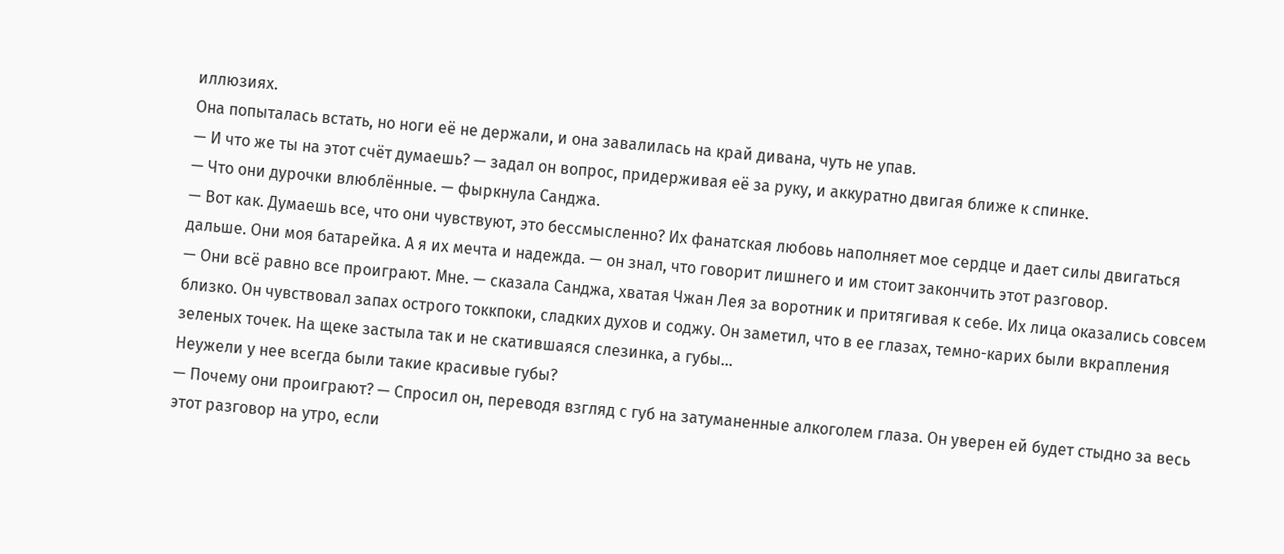иллюзиях.
Она попыталась встать, но ноги её не держали, и она завалилась на край дивана, чуть не упав.
— И что же ты на этот счёт думаешь? — задал он вопрос, придерживая её за руку, и аккуратно двигая ближе к спинке.
— Что они дурочки влюблённые. — фыркнула Санджа.
— Вот как. Думаешь все, что они чувствуют, это бессмысленно? Их фанатская любовь наполняет мое сердце и дает силы двигаться дальше. Они моя батарейка. А я их мечта и надежда. — он знал, что говорит лишнего и им стоит закончить этот разговор.
— Они всё равно все проиграют. Мне. — сказала Санджа, хватая Чжан Лея за воротник и притягивая к себе. Их лица оказались совсем близко. Он чувствовал запах острого токкпоки, сладких духов и соджу. Он заметил, что в ее глазах, темно-карих были вкрапления зеленых точек. На щеке застыла так и не скатившаяся слезинка, а губы...
Неужели у нее всегда были такие красивые губы?
— Почему они проиграют? — Спросил он, переводя взгляд с губ на затуманенные алкоголем глаза. Он уверен ей будет стыдно за весь этот разговор на утро, если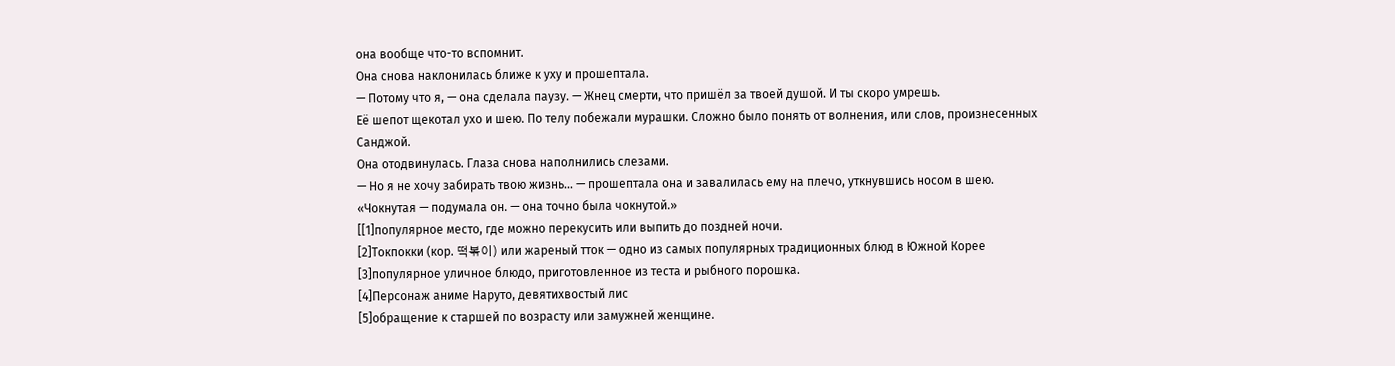она вообще что-то вспомнит.
Она снова наклонилась ближе к уху и прошептала.
— Потому что я, — она сделала паузу. — Жнец смерти, что пришёл за твоей душой. И ты скоро умрешь.
Её шепот щекотал ухо и шею. По телу побежали мурашки. Сложно было понять от волнения, или слов, произнесенных Санджой.
Она отодвинулась. Глаза снова наполнились слезами.
— Но я не хочу забирать твою жизнь... — прошептала она и завалилась ему на плечо, уткнувшись носом в шею.
«Чокнутая — подумала он. — она точно была чокнутой.»
[[1]популярное место, где можно перекусить или выпить до поздней ночи.
[2]Токпокки (кор. 떡볶이) или жареный тток — одно из самых популярных традиционных блюд в Южной Корее
[3]популярное уличное блюдо, приготовленное из теста и рыбного порошка.
[4]Персонаж аниме Наруто, девятихвостый лис
[5]обращение к старшей по возрасту или замужней женщине.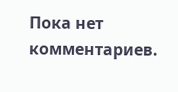Пока нет комментариев.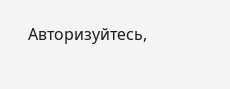Авторизуйтесь,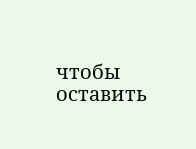чтобы оставить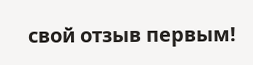свой отзыв первым!